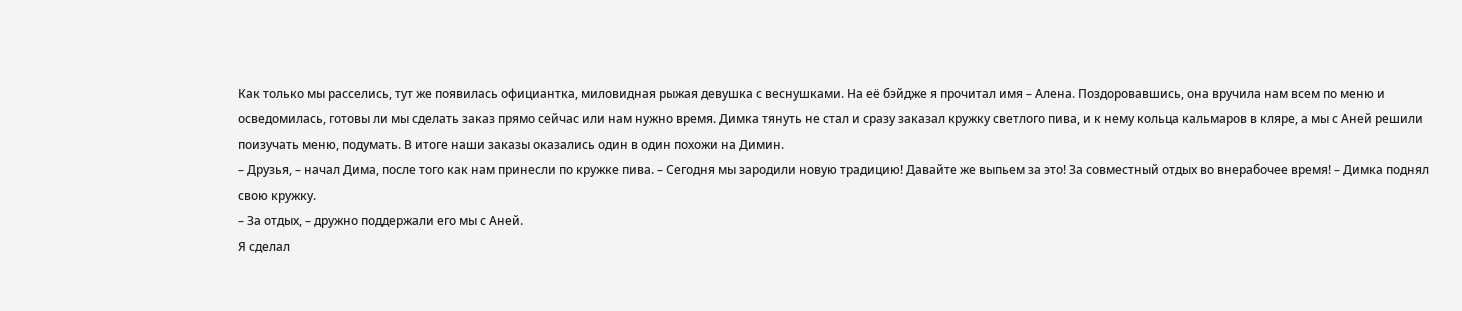Как только мы расселись, тут же появилась официантка, миловидная рыжая девушка с веснушками. На её бэйдже я прочитал имя – Алена. Поздоровавшись, она вручила нам всем по меню и осведомилась, готовы ли мы сделать заказ прямо сейчас или нам нужно время. Димка тянуть не стал и сразу заказал кружку светлого пива, и к нему кольца кальмаров в кляре, а мы с Аней решили поизучать меню, подумать. В итоге наши заказы оказались один в один похожи на Димин.
– Друзья, – начал Дима, после того как нам принесли по кружке пива. – Сегодня мы зародили новую традицию! Давайте же выпьем за это! За совместный отдых во внерабочее время! – Димка поднял свою кружку.
– За отдых, – дружно поддержали его мы с Аней.
Я сделал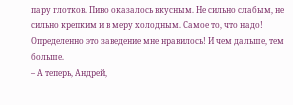пару глотков. Пиво оказалось вкусным. Не сильно слабым, не сильно крепким и в меру холодным. Самое то, что надо! Определенно это заведение мне нравилось! И чем дальше, тем больше.
– А теперь, Андрей,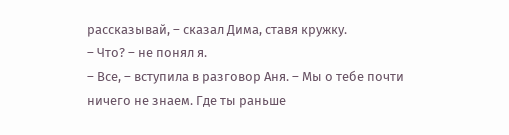рассказывай, – сказал Дима, ставя кружку.
– Что? – не понял я.
– Все, – вступила в разговор Аня. – Мы о тебе почти ничего не знаем. Где ты раньше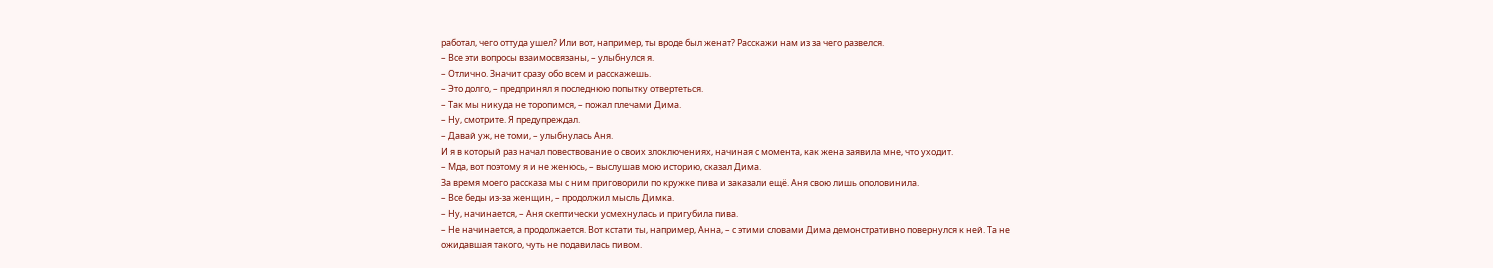работал, чего оттуда ушел? Или вот, например, ты вроде был женат? Расскажи нам из за чего развелся.
– Все эти вопросы взаимосвязаны, – улыбнулся я.
– Отлично. Значит сразу обо всем и расскажешь.
– Это долго, – предпринял я последнюю попытку отвертеться.
– Так мы никуда не торопимся, – пожал плечами Дима.
– Ну, смотрите. Я предупреждал.
– Давай уж, не томи, – улыбнулась Аня.
И я в который раз начал повествование о своих злоключениях, начиная с момента, как жена заявила мне, что уходит.
– Мда, вот поэтому я и не женюсь, – выслушав мою историю, сказал Дима.
За время моего рассказа мы с ним приговорили по кружке пива и заказали ещё. Аня свою лишь ополовинила.
– Все беды из-за женщин, – продолжил мысль Димка.
– Ну, начинается, – Аня скептически усмехнулась и пригубила пива.
– Не начинается, а продолжается. Вот кстати ты, например, Анна, – с этими словами Дима демонстративно повернулся к ней. Та не ожидавшая такого, чуть не подавилась пивом.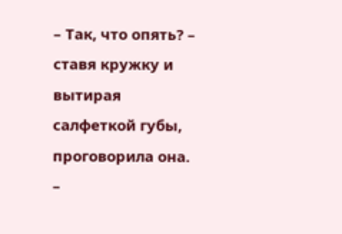– Так, что опять? – ставя кружку и вытирая салфеткой губы, проговорила она.
–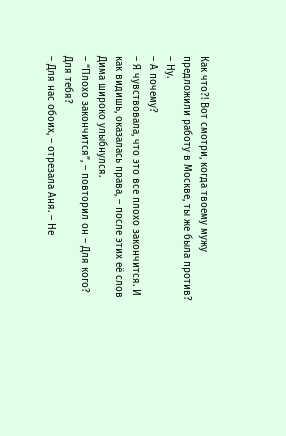Как что?! Вот смотри, когда твоему мужу предложили работу в Москве, ты же была против?
– Ну.
– А почему?
– Я чувствовала, что это все плохо закончится. И как видишь, оказалась права, – после этих её слов Дима широко улыбнулся.
– “Плохо закончится”, – повторил он – Для кого? Для тебя?
– Для нас обоих, – отрезала Аня. – Не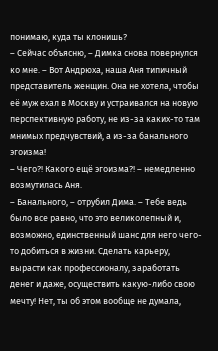понимаю, куда ты клонишь?
– Сейчас объясню, – Димка снова повернулся ко мне. – Вот Андрюха, наша Аня типичный представитель женщин. Она не хотела, чтобы её муж ехал в Москву и устраивался на новую перспективную работу, не из-за каких-то там мнимых предчувствий, а из-за банального эгоизма!
– Чего?! Какого ещё эгоизма?! – немедленно возмутилась Аня.
– Банального, – отрубил Дима. – Тебе ведь было все равно, что это великолепный и, возможно, единственный шанс для него чего-то добиться в жизни. Сделать карьеру, вырасти как профессионалу, заработать денег и даже, осуществить какую-либо свою мечту! Нет, ты об этом вообще не думала,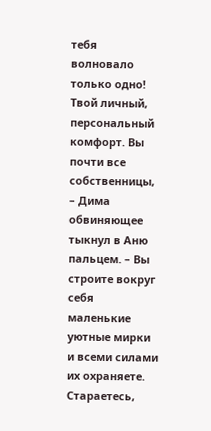тебя волновало только одно! Твой личный, персональный комфорт. Вы почти все собственницы, – Дима обвиняющее тыкнул в Аню пальцем. – Вы строите вокруг себя маленькие уютные мирки и всеми силами их охраняете. Стараетесь,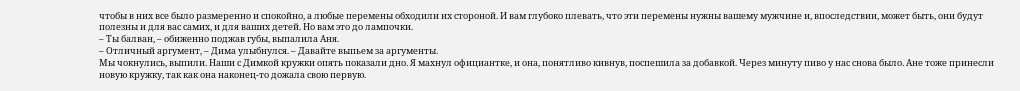чтобы в них все было размеренно и спокойно, а любые перемены обходили их стороной. И вам глубоко плевать, что эти перемены нужны вашему мужчине и, впоследствии, может быть, они будут полезны и для вас самих, и для ваших детей. Но вам это до лампочки.
– Ты балван, – обиженно поджав губы, выпалила Аня.
– Отличный аргумент, – Дима улыбнулся. – Давайте выпьем за аргументы.
Мы чокнулись, выпили. Наши с Димкой кружки опять показали дно. Я махнул официантке, и она, понятливо кивнув, поспешила за добавкой. Через минуту пиво у нас снова было. Ане тоже принесли новую кружку, так как она наконец-то дожала свою первую.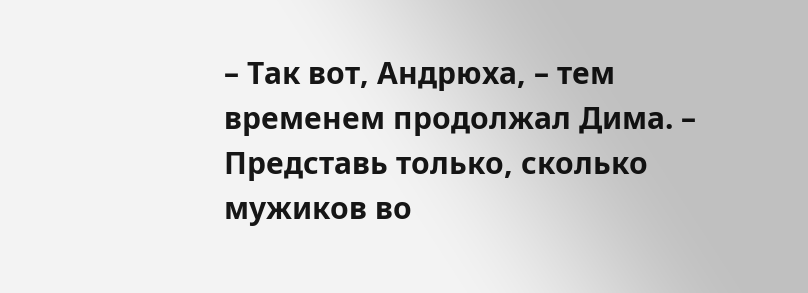– Так вот, Андрюха, – тем временем продолжал Дима. – Представь только, сколько мужиков во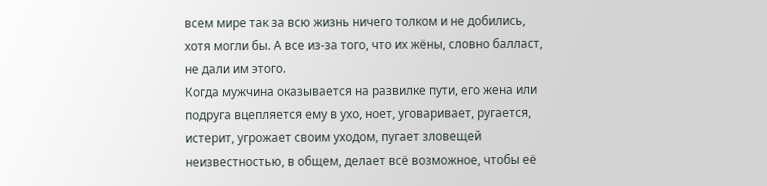всем мире так за всю жизнь ничего толком и не добились, хотя могли бы. А все из-за того, что их жёны, словно балласт, не дали им этого.
Когда мужчина оказывается на развилке пути, его жена или подруга вцепляется ему в ухо, ноет, уговаривает, ругается, истерит, угрожает своим уходом, пугает зловещей неизвестностью, в общем, делает всё возможное, чтобы её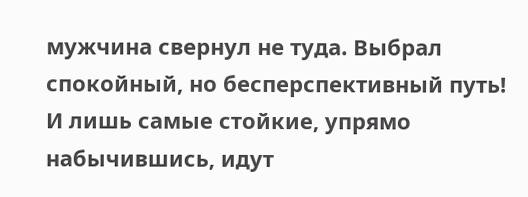мужчина свернул не туда. Выбрал спокойный, но бесперспективный путь! И лишь самые стойкие, упрямо набычившись, идут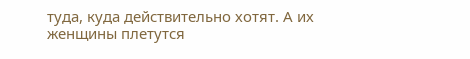туда, куда действительно хотят. А их женщины плетутся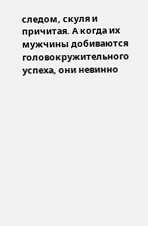следом, скуля и причитая. А когда их мужчины добиваются головокружительного успеха, они невинно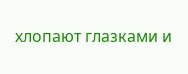хлопают глазками и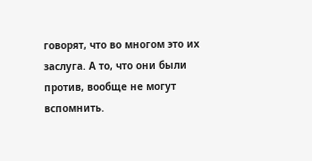говорят, что во многом это их заслуга. А то, что они были против, вообще не могут вспомнить.